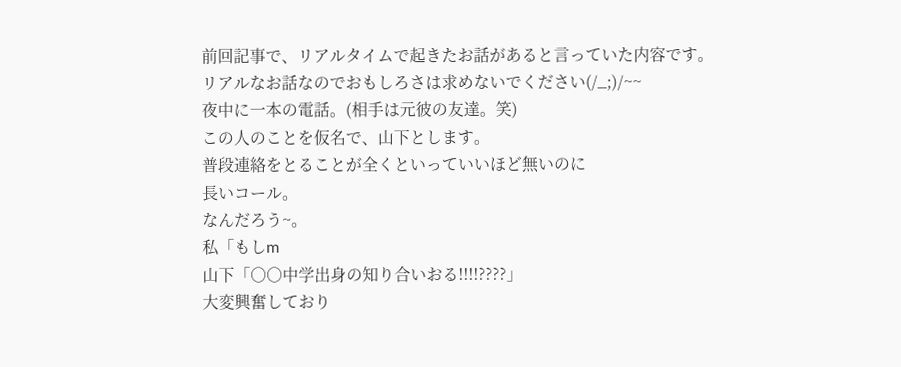前回記事で、リアルタイムで起きたお話があると言っていた内容です。
リアルなお話なのでおもしろさは求めないでください(/_;)/~~
夜中に一本の電話。(相手は元彼の友達。笑)
この人のことを仮名で、山下とします。
普段連絡をとることが全くといっていいほど無いのに
長いコール。
なんだろう~。
私「もしm
山下「○○中学出身の知り合いおる!!!!????」
大変興奮しており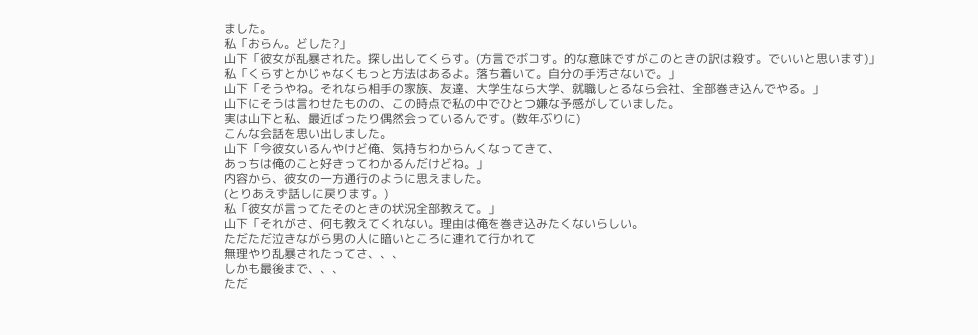ました。
私「おらん。どした?」
山下「彼女が乱暴された。探し出してくらす。(方言でボコす。的な意味ですがこのときの訳は殺す。でいいと思います)」
私「くらすとかじゃなくもっと方法はあるよ。落ち着いて。自分の手汚さないで。」
山下「そうやね。それなら相手の家族、友達、大学生なら大学、就職しとるなら会社、全部巻き込んでやる。」
山下にそうは言わせたものの、この時点で私の中でひとつ嫌な予感がしていました。
実は山下と私、最近ばったり偶然会っているんです。(数年ぶりに)
こんな会話を思い出しました。
山下「今彼女いるんやけど俺、気持ちわからんくなってきて、
あっちは俺のこと好きってわかるんだけどね。」
内容から、彼女の一方通行のように思えました。
(とりあえず話しに戻ります。)
私「彼女が言ってたそのときの状況全部教えて。」
山下「それがさ、何も教えてくれない。理由は俺を巻き込みたくないらしい。
ただただ泣きながら男の人に暗いところに連れて行かれて
無理やり乱暴されたってさ、、、
しかも最後まで、、、
ただ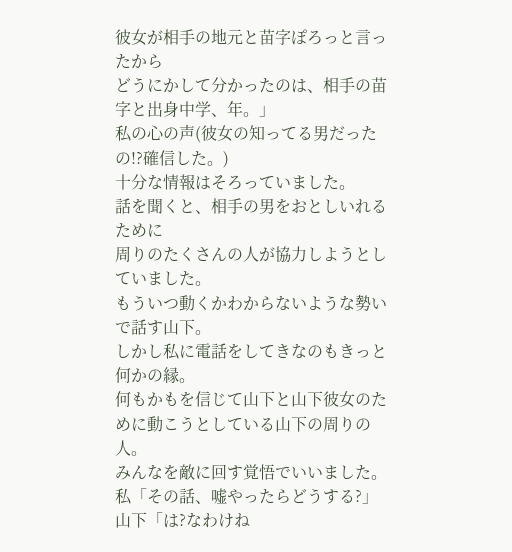彼女が相手の地元と苗字ぽろっと言ったから
どうにかして分かったのは、相手の苗字と出身中学、年。」
私の心の声(彼女の知ってる男だったの!?確信した。)
十分な情報はそろっていました。
話を聞くと、相手の男をおとしいれるために
周りのたくさんの人が協力しようとしていました。
もういつ動くかわからないような勢いで話す山下。
しかし私に電話をしてきなのもきっと何かの縁。
何もかもを信じて山下と山下彼女のために動こうとしている山下の周りの人。
みんなを敵に回す覚悟でいいました。
私「その話、嘘やったらどうする?」
山下「は?なわけね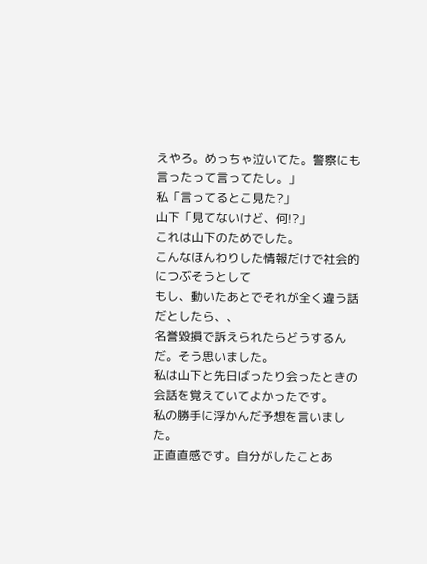えやろ。めっちゃ泣いてた。警察にも言ったって言ってたし。」
私「言ってるとこ見た?」
山下「見てないけど、何!?」
これは山下のためでした。
こんなほんわりした情報だけで社会的につぶそうとして
もし、動いたあとでそれが全く違う話だとしたら、、
名誉毀損で訴えられたらどうするんだ。そう思いました。
私は山下と先日ばったり会ったときの会話を覚えていてよかったです。
私の勝手に浮かんだ予想を言いました。
正直直感です。自分がしたことあ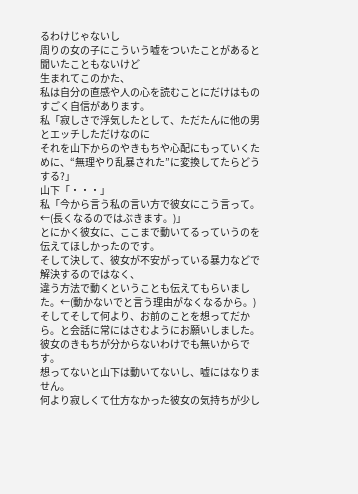るわけじゃないし
周りの女の子にこういう嘘をついたことがあると聞いたこともないけど
生まれてこのかた、
私は自分の直感や人の心を読むことにだけはものすごく自信があります。
私「寂しさで浮気したとして、ただたんに他の男とエッチしただけなのに
それを山下からのやきもちや心配にもっていくために、“無理やり乱暴された”に変換してたらどうする?」
山下「・・・」
私「今から言う私の言い方で彼女にこう言って。←(長くなるのではぶきます。)」
とにかく彼女に、ここまで動いてるっていうのを伝えてほしかったのです。
そして決して、彼女が不安がっている暴力などで解決するのではなく、
違う方法で動くということも伝えてもらいました。←(動かないでと言う理由がなくなるから。)
そしてそして何より、お前のことを想ってだから。と会話に常にはさむようにお願いしました。
彼女のきもちが分からないわけでも無いからです。
想ってないと山下は動いてないし、嘘にはなりません。
何より寂しくて仕方なかった彼女の気持ちが少し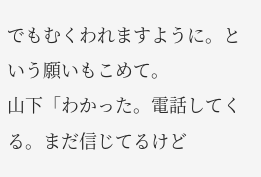でもむくわれますように。という願いもこめて。
山下「わかった。電話してくる。まだ信じてるけど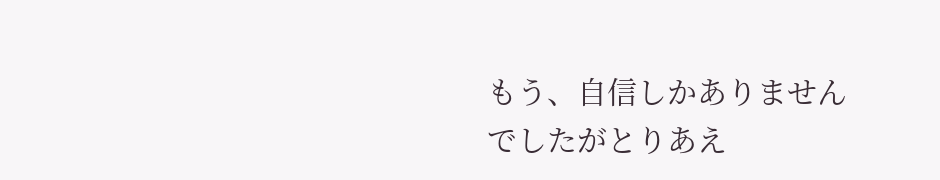もう、自信しかありませんでしたがとりあえ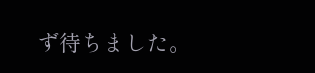ず待ちました。